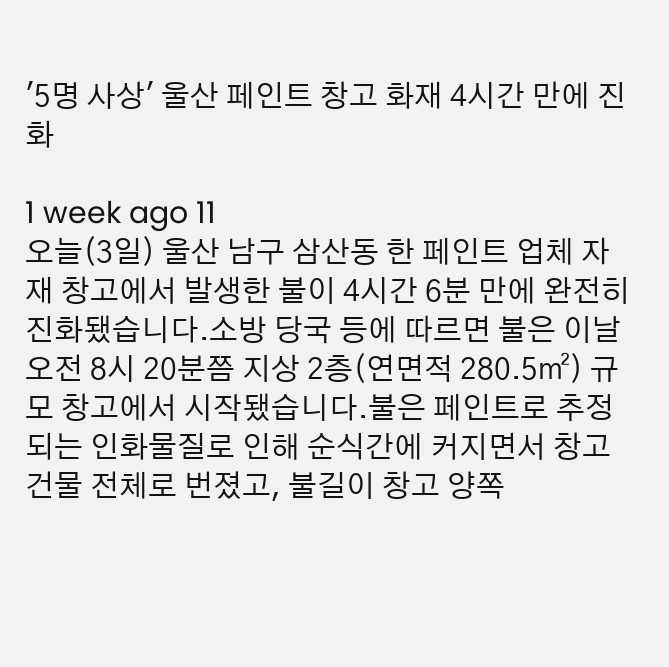'5명 사상' 울산 페인트 창고 화재 4시간 만에 진화

1 week ago 11
오늘(3일) 울산 남구 삼산동 한 페인트 업체 자재 창고에서 발생한 불이 4시간 6분 만에 완전히 진화됐습니다.소방 당국 등에 따르면 불은 이날 오전 8시 20분쯤 지상 2층(연면적 280.5㎡) 규모 창고에서 시작됐습니다.불은 페인트로 추정되는 인화물질로 인해 순식간에 커지면서 창고 건물 전체로 번졌고, 불길이 창고 양쪽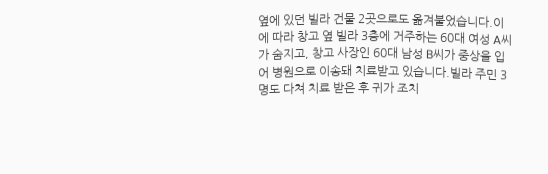옆에 있던 빌라 건물 2곳으로도 옮겨붙었습니다.이에 따라 창고 옆 빌라 3층에 거주하는 60대 여성 A씨가 숨지고, 창고 사장인 60대 남성 B씨가 중상을 입어 병원으로 이송돼 치료받고 있습니다.빌라 주민 3명도 다쳐 치료 받은 후 귀가 조치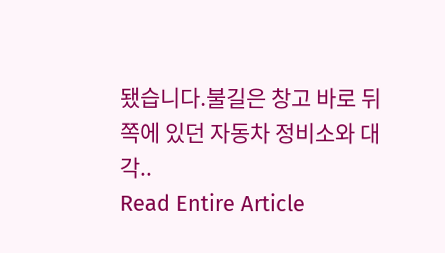됐습니다.불길은 창고 바로 뒤쪽에 있던 자동차 정비소와 대각..
Read Entire Article